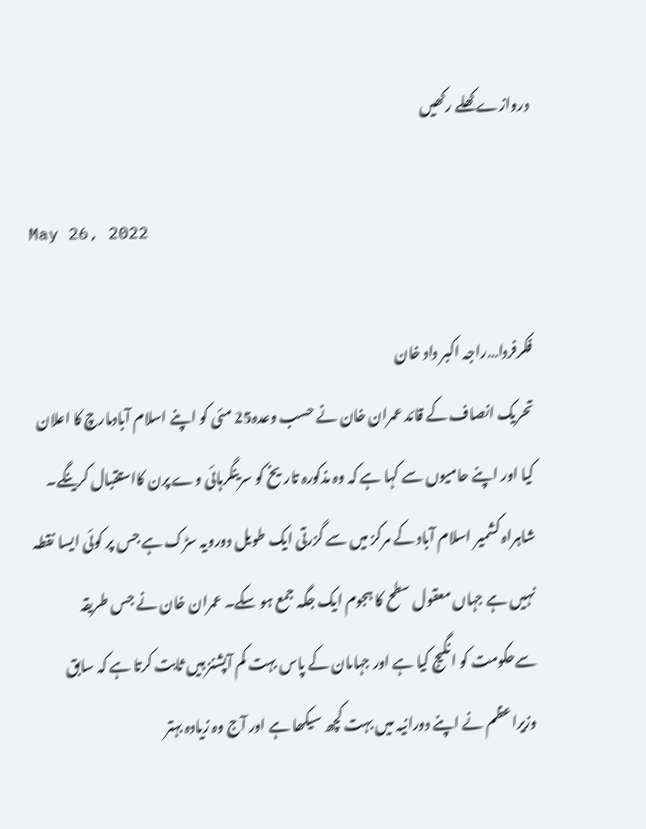دروازے کھلے رکھیں

May 26, 2022

فکرفردا…راجہ اکبر داد خان
تحریک انصاف کے قائد عمران خان نے حسب وعدہ25 مئی کو اپنے اسلام آبادمارچ کا اعلان کیا اور اپنے حامیوں سے کہا ہے کہ وہ مذکورہ تاریخ کو سرینگرہائی وے پرن کااستقبال کرینگے۔ شاہراہ کشمیر اسلام آباد کے مرکز میں سے گزرتی ایک طویل دورویہ سڑک ہے جس پر کوئی ایسا نقطہ نہیں ہے جہاں معقول سطح کا ہجوم ایک جگہ جمع ہو سکے۔ عمران خان نے جس طریقہ سےحکومت کو انگیج کیا ہے اور جہاںان کے پاس بہت کم آپشنز ہیں ثابت کرتا ہے کہ سابق وزیراعظم نے اپنے دورانیہ میں بہت کچھ سیکھا ہے اور آج وہ زیادہ بہتر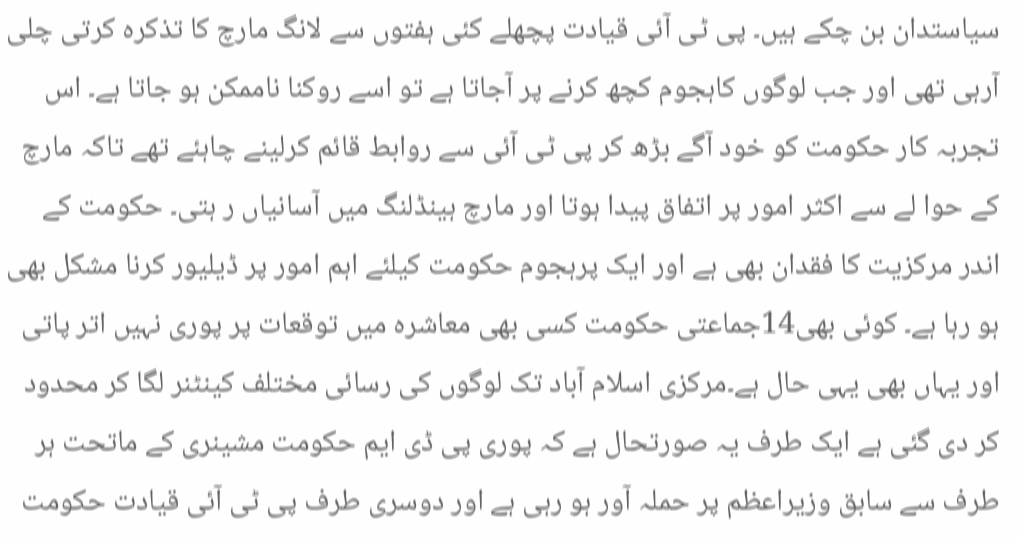سیاستدان بن چکے ہیں۔ پی ٹی آئی قیادت پچھلے کئی ہفتوں سے لانگ مارچ کا تذکرہ کرتی چلی آرہی تھی اور جب لوگوں کاہجوم کچھ کرنے پر آجاتا ہے تو اسے روکنا ناممکن ہو جاتا ہے۔ اس تجربہ کار حکومت کو خود آگے بڑھ کر پی ٹی آئی سے روابط قائم کرلینے چاہئے تھے تاکہ مارچ کے حوا لے سے اکثر امور پر اتفاق پیدا ہوتا اور مارچ ہینڈلنگ میں آسانیاں ر ہتی۔ حکومت کے اندر مرکزیت کا فقدان بھی ہے اور ایک پرہجوم حکومت کیلئے اہم امور پر ڈیلیور کرنا مشکل بھی ہو رہا ہے۔ کوئی بھی14جماعتی حکومت کسی بھی معاشرہ میں توقعات پر پوری نہیں اتر پاتی اور یہاں بھی یہی حال ہے۔مرکزی اسلام آباد تک لوگوں کی رسائی مختلف کینٹنر لگا کر محدود کر دی گئی ہے ایک طرف یہ صورتحال ہے کہ پوری پی ڈی ایم حکومت مشینری کے ماتحت ہر طرف سے سابق وزیراعظم پر حملہ آور ہو رہی ہے اور دوسری طرف پی ٹی آئی قیادت حکومت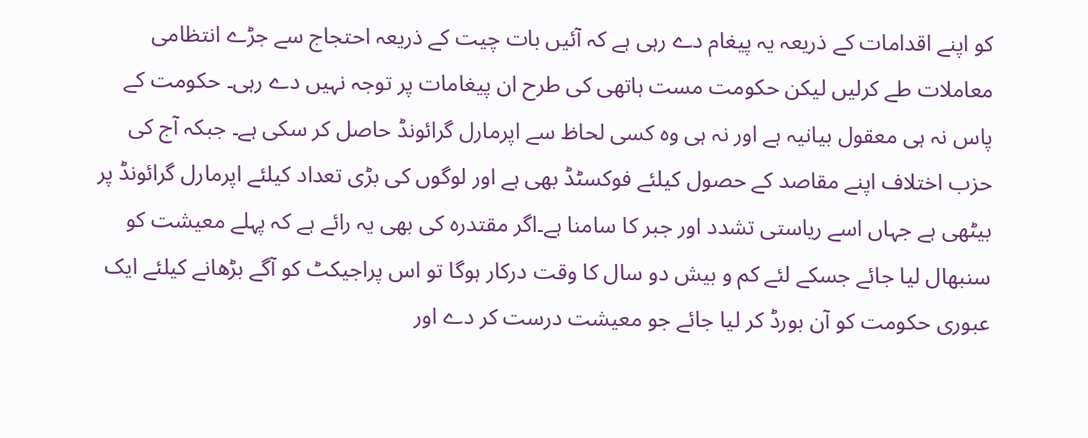کو اپنے اقدامات کے ذریعہ یہ پیغام دے رہی ہے کہ آئیں بات چیت کے ذریعہ احتجاج سے جڑے انتظامی معاملات طے کرلیں لیکن حکومت مست ہاتھی کی طرح ان پیغامات پر توجہ نہیں دے رہی۔ حکومت کے پاس نہ ہی معقول بیانیہ ہے اور نہ ہی وہ کسی لحاظ سے اپرمارل گرائونڈ حاصل کر سکی ہے۔ جبکہ آج کی حزب اختلاف اپنے مقاصد کے حصول کیلئے فوکسٹڈ بھی ہے اور لوگوں کی بڑی تعداد کیلئے اپرمارل گرائونڈ پر بیٹھی ہے جہاں اسے ریاستی تشدد اور جبر کا سامنا ہے۔اگر مقتدرہ کی بھی یہ رائے ہے کہ پہلے معیشت کو سنبھال لیا جائے جسکے لئے کم و بیش دو سال کا وقت درکار ہوگا تو اس پراجیکٹ کو آگے بڑھانے کیلئے ایک عبوری حکومت کو آن بورڈ کر لیا جائے جو معیشت درست کر دے اور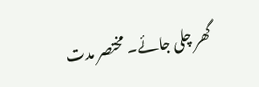گھر چلی جائے۔ مختصر مدت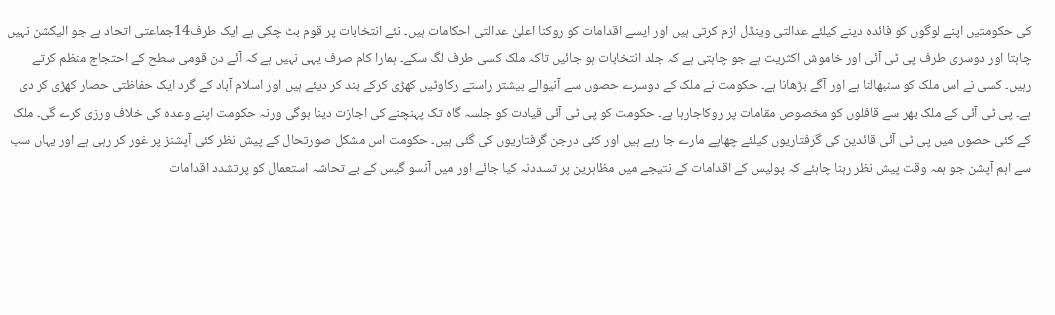کی حکومتیں اپنے لوگوں کو فائدہ دینے کیلئے عدالتی وینڈل ازم کرتی ہیں اور ایسے اقدامات کو روکنا اعلیٰ عدالتی احکامات ہیں۔ نئے انتخابات پر قوم بٹ چکی ہے ایک طرف14جماعتی اتحاد ہے جو الیکشن نہیں چاہتا اور دوسری طرف پی ٹی آئی اور خاموش اکثریت ہے جو چاہتی ہے کہ جلد انتخابات ہو جائیں تاکہ ملک کسی طرف لگ سکے۔ ہمارا کام صرف یہی نہیں ہے کہ آئے دن قومی سطح کے احتجاج منظم کرتے رہیں۔ کسی نے اس ملک کو سنبھالنا ہے اور آگے بڑھانا ہے۔ حکومت نے ملک کے دوسرے حصوں سے آنیوالے بیشتر راستے رکاوٹیں کھڑی کرکے بند کر دیئے ہیں اور اسلام آباد کے گرد ایک حفاظتی حصار کھڑی کر دی ہے۔ پی ٹی آئی کے ملک بھر سے قافلوں کو مخصوص مقامات پر روکاجارہا ہے۔ حکومت کو پی ٹی آئی قیادت کو جلسہ گاہ تک پہنچنے کی اجازت دینا ہوگی ورنہ حکومت اپنے وعدہ کی خلاف ورزی کرے گی۔ ملک کے کئی حصوں میں پی ٹی آئی قائدین کی گرفتاریوں کیلئے چھاپے مارے جا رہے ہیں اور کئی درجن گرفتاریوں کی گئی ہیں۔ حکومت اس مشکل صورتحال کے پیش نظر کئی آپشنز پر غور کر رہی ہے اور یہاں سب سے اہم آپشن جو ہمہ وقت پیش نظر رہنا چاہئے کہ پولیس کے اقدامات کے نتیجے میں مظاہرین پر تسددنہ کیا جائے اور میں آنسو گیس کے بے تحاشہ استعمال کو پرتشدد اقدامات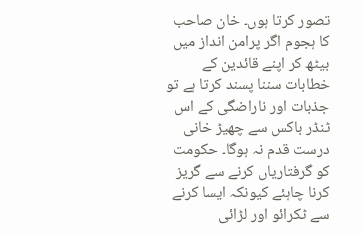تصور کرتا ہوں۔ خان صاحب کا ہجوم اگر پرامن انداز میں بیٹھ کر اپنے قائدین کے خطابات سننا پسند کرتا ہے تو جذبات اور ناراضگی کے اس ٹنڈر باکس سے چھیڑ خانی درست قدم نہ ہوگا۔ حکومت کو گرفتاریاں کرنے سے گریز کرنا چاہئے کیونکہ ایسا کرنے سے ٹکرائو اور لڑائی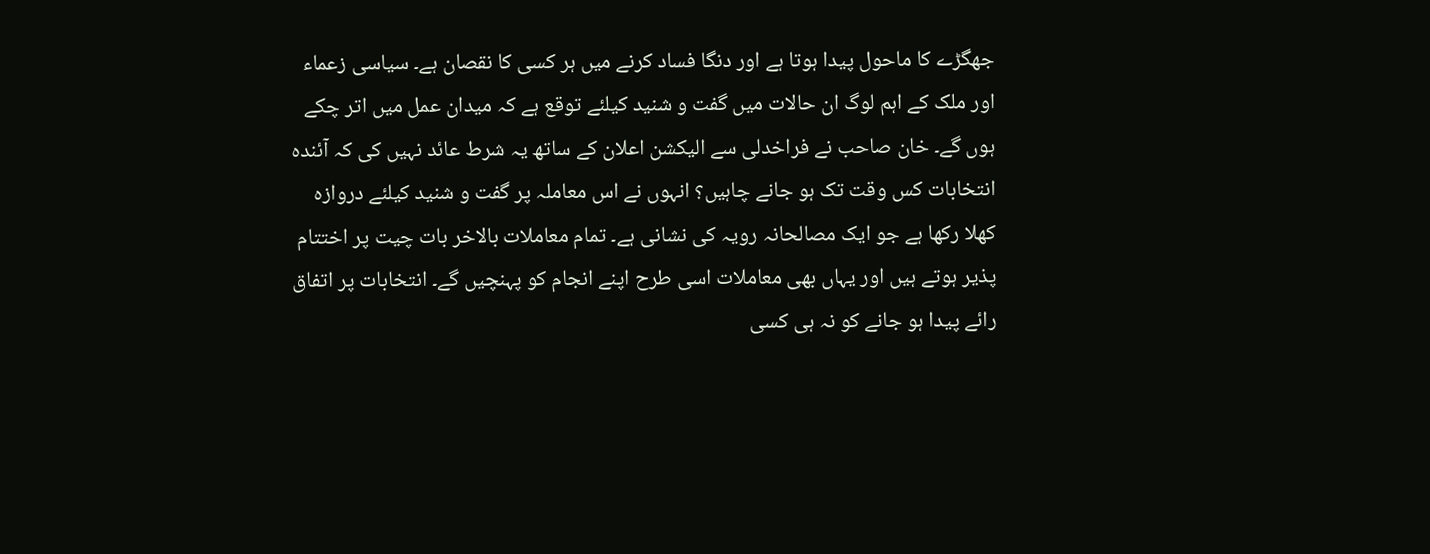جھگڑے کا ماحول پیدا ہوتا ہے اور دنگا فساد کرنے میں ہر کسی کا نقصان ہے۔ سیاسی زعماء اور ملک کے اہم لوگ ان حالات میں گفت و شنید کیلئے توقع ہے کہ میدان عمل میں اتر چکے ہوں گے۔ خان صاحب نے فراخدلی سے الیکشن اعلان کے ساتھ یہ شرط عائد نہیں کی کہ آئندہ انتخابات کس وقت تک ہو جانے چاہیں؟ انہوں نے اس معاملہ پر گفت و شنید کیلئے دروازہ کھلا رکھا ہے جو ایک مصالحانہ رویہ کی نشانی ہے۔ تمام معاملات بالاخر بات چیت پر اختتام پذیر ہوتے ہیں اور یہاں بھی معاملات اسی طرح اپنے انجام کو پہنچیں گے۔ انتخابات پر اتفاق رائے پیدا ہو جانے کو نہ ہی کسی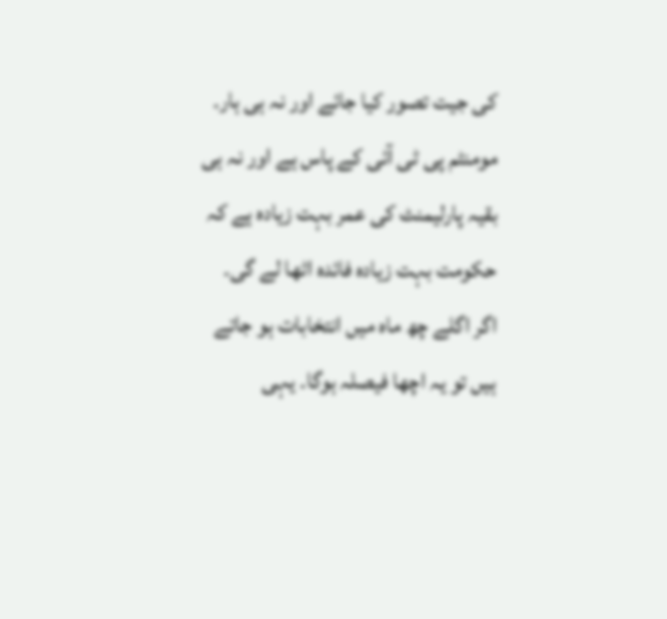کی جیت تصور کیا جائے اور نہ ہی ہار۔ مومنٹم پی ٹی آئی کے پاس ہے اور نہ ہی بقیہ پارلیمنٹ کی عمر بہت زیادہ ہے کہ حکومت بہت زیادہ فائدہ اٹھا لے گی۔ اگر اگلے چھ ماہ میں انتخابات ہو جاتے ہیں تو یہ اچھا فیصلہ ہوگا۔ یہی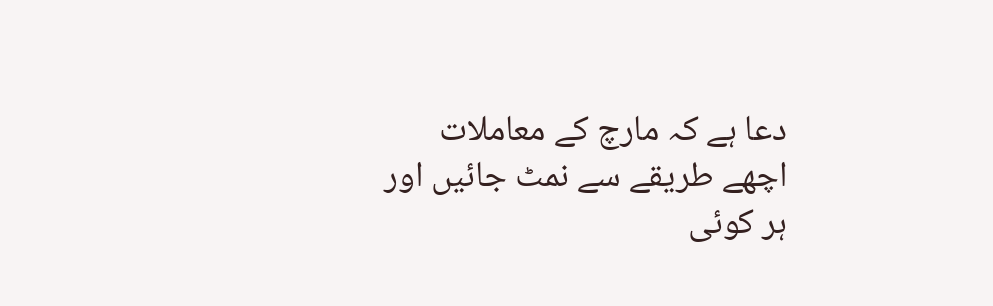دعا ہے کہ مارچ کے معاملات اچھے طریقے سے نمٹ جائیں اور ہر کوئی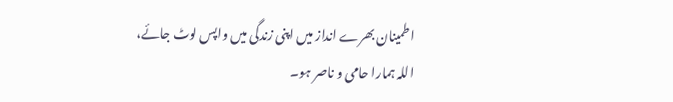اطمینان بھرے انداز میں اپنی زندگی میں واپس لوٹ جائے، اللہ ہمارا حامی و ناصر ہو۔